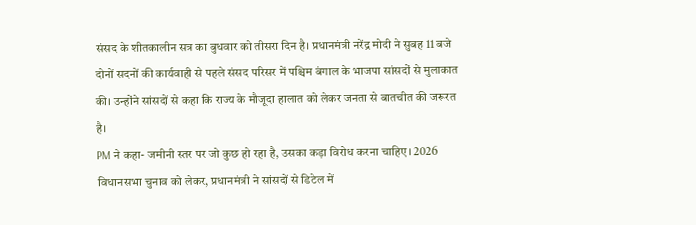संसद के शीतकालीन सत्र का बुधवार को तीसरा दिन है। प्रधानमंत्री नरेंद्र मोदी ने सुबह 11 बजे दोनों सदनों की कार्यवाही से पहले संसद परिसर में पश्चिम बंगाल के भाजपा सांसदों से मुलाकात की। उन्होंने सांसदों से कहा कि राज्य के मौजूदा हालात को लेकर जनता से बातचीत की जरूरत है।
PM ने कहा- जमीनी स्तर पर जो कुछ हो रहा है, उसका कड़ा विरोध करना चाहिए। 2026 विधानसभा चुनाव को लेकर, प्रधानमंत्री ने सांसदों से डिटेल में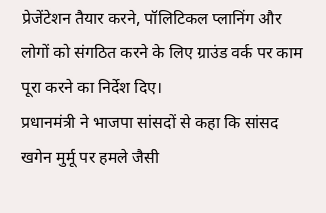प्रेजेंटेशन तैयार करने, पॉलिटिकल प्लानिंग और लोगों को संगठित करने के लिए ग्राउंड वर्क पर काम पूरा करने का निर्देश दिए।
प्रधानमंत्री ने भाजपा सांसदों से कहा कि सांसद खगेन मुर्मू पर हमले जैसी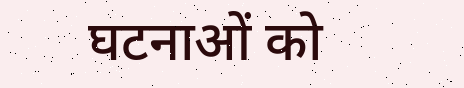घटनाओं को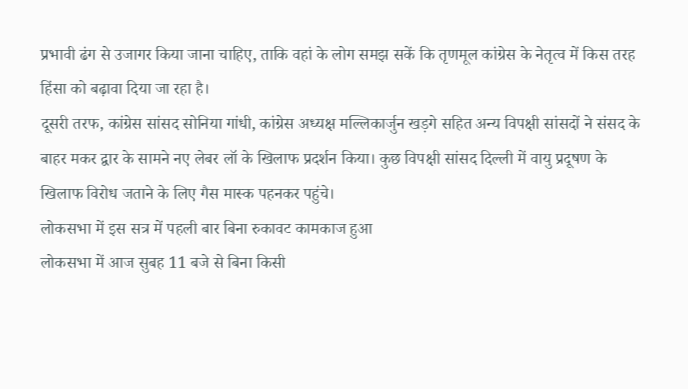प्रभावी ढंग से उजागर किया जाना चाहिए, ताकि वहां के लोग समझ सकें कि तृणमूल कांग्रेस के नेतृत्व में किस तरह हिंसा को बढ़ावा दिया जा रहा है।
दूसरी तरफ, कांग्रेस सांसद सोनिया गांधी, कांग्रेस अध्यक्ष मल्लिकार्जुन खड़गे सहित अन्य विपक्षी सांसदों ने संसद के बाहर मकर द्वार के सामने नए लेबर लॉ के खिलाफ प्रदर्शन किया। कुछ विपक्षी सांसद दिल्ली में वायु प्रदूषण के खिलाफ विरोध जताने के लिए गैस मास्क पहनकर पहुंचे।
लोकसभा में इस सत्र में पहली बार बिना रुकावट कामकाज हुआ
लोकसभा में आज सुबह 11 बजे से बिना किसी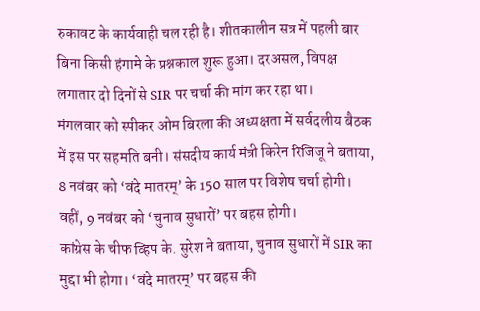रुकावट के कार्यवाही चल रही है। शीतकालीन सत्र में पहली बार बिना किसी हंगामे के प्रश्नकाल शुरू हुआ। दरअसल, विपक्ष लगातार दो दिनों से SIR पर चर्चा की मांग कर रहा था।
मंगलवार को स्पीकर ओम बिरला की अध्यक्षता में सर्वदलीय बैठक में इस पर सहमति बनी। संसदीय कार्य मंत्री किरेन रिजिजू ने बताया, 8 नवंबर को ‘वंदे मातरम्’ के 150 साल पर विशेष चर्चा होगी। वहीं, 9 नवंबर को ‘चुनाव सुधारों’ पर बहस होगी।
कांग्रेस के चीफ व्हिप के. सुरेश ने बताया, चुनाव सुधारों में SIR का मुद्दा भी होगा। ‘वंदे मातरम्’ पर बहस की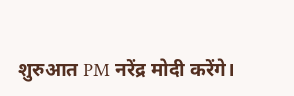शुरुआत PM नरेंद्र मोदी करेंगे।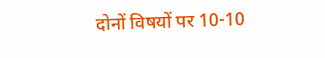दोनों विषयों पर 10-10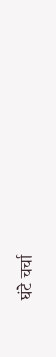घंटे चर्चा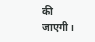की जाएगी।